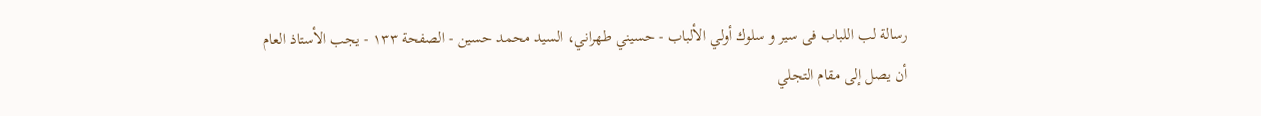رسالة لب اللباب فى سير و سلوك أولي الألباب - حسيني طهراني، السید محمد حسين - الصفحة ١٣٣ - يجب الأستاذ العام أن يصل إلى مقام التجلي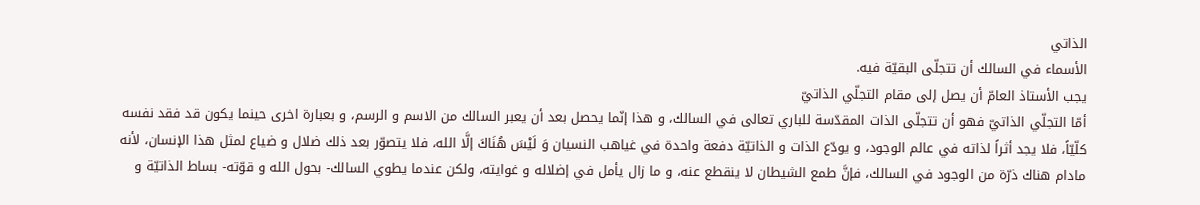الذاتي
الأسماء في السالك أن تتجلّى البقيّة فيه.
يجب الأستاذ العامّ أن يصل إلى مقام التجلّي الذاتيّ
أمّا التجلّي الذاتيّ فهو أن تتجلّى الذات المقدّسة للباري تعالى في السالك، و هذا إنّما يحصل بعد أن يعبر السالك من الاسم و الرسم، و بعبارة اخرى حينما يكون قد فقد نفسه كلّيّاً، فلا يجد أثراً لذاته في عالم الوجود، و يودّع الذات و الذاتيّة دفعة واحدة في غياهب النسيان وَ لَيْسَ هُنَاكَ إلَّا الله، فلا يتصوّر بعد ذلك ضلال و ضياع لمثل هذا الإنسان، لأنه مادام هناك ذرّة من الوجود في السالك، فإنَّ طمع الشيطان لا ينقطع عنه، و ما زال يأمل في إضلاله و غوايته، ولكن عندما يطوي السالك- بحول الله و قوّته- بساط الذاتيّة و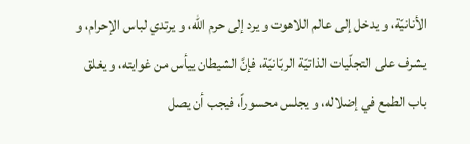الأنانيّة، و يدخل إلى عالم اللاهوت و يرد إلى حرم الله، و يرتدي لباس الإحرام، و يشرف على التجلّيات الذاتيّة الربّانيّة، فإنَّ الشيطان ييأس من غوايته، و يغلق باب الطمع في إضلاله، و يجلس محسوراً، فيجب أن يصل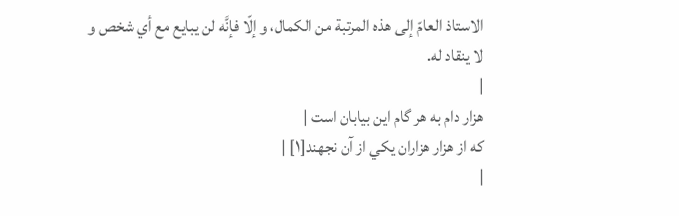الاستاذ العامّ إلى هذه المرتبة من الكمال، و إلّا فإنَّه لن يبايع مع أي شخص و لا ينقاد له.
|
هزار دام به هر گام اين بيابان است |
كه از هزار هزاران يكي از آن نجهند[١] |
|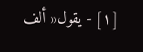[١] - يقول« ألف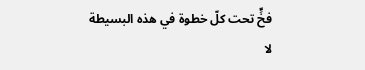فخٍّ تحت كلّ خطوة في هذه البسيطة لا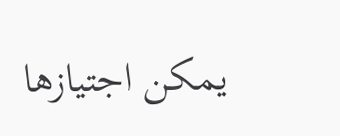يمكن اجتيازها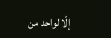إلّا لواحد من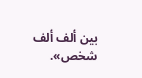بين ألف ألف شخص».